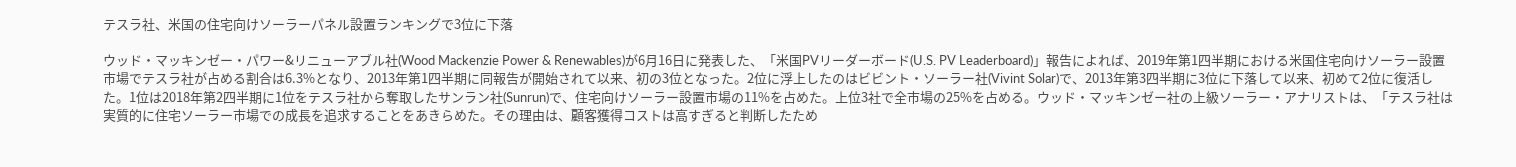テスラ社、米国の住宅向けソーラーパネル設置ランキングで3位に下落

ウッド・マッキンゼー・パワー&リニューアブル社(Wood Mackenzie Power & Renewables)が6月16日に発表した、「米国PVリーダーボード(U.S. PV Leaderboard)」報告によれば、2019年第1四半期における米国住宅向けソーラー設置市場でテスラ社が占める割合は6.3%となり、2013年第1四半期に同報告が開始されて以来、初の3位となった。2位に浮上したのはビビント・ソーラー社(Vivint Solar)で、2013年第3四半期に3位に下落して以来、初めて2位に復活した。1位は2018年第2四半期に1位をテスラ社から奪取したサンラン社(Sunrun)で、住宅向けソーラー設置市場の11%を占めた。上位3社で全市場の25%を占める。ウッド・マッキンゼー社の上級ソーラー・アナリストは、「テスラ社は実質的に住宅ソーラー市場での成長を追求することをあきらめた。その理由は、顧客獲得コストは高すぎると判断したため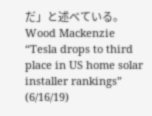だ」と述べている。  Wood Mackenzie “Tesla drops to third place in US home solar installer rankings” (6/16/19)